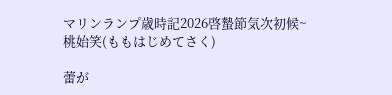マリンランプ歳時記2026啓蟄節気次初候~桃始笑(ももはじめてさく)

蕾が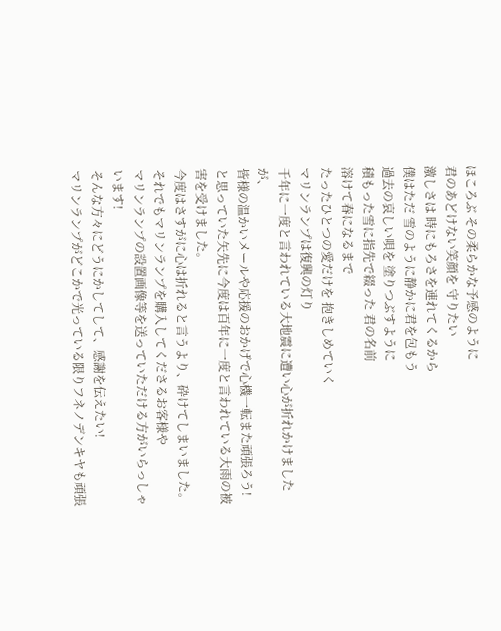ほころぶ その柔らかな予感のように
君のあどけない笑顔を 守りたい
激しさは 時にもろさを連れてくるから
僕はただ 雪のように静かに君を包もう
過去の哀しい唄を 塗りつぶすように
積もった雪に指先で綴った 君の名前
溶けて春になるまで
たったひとつの愛だけを 抱きしめていく
マリンランプは復興の灯り
千年に一度と言われている大地震に遭い心が折れかけましたが、
皆様の温かいメールや応援のおかげで心機一転また頑張ろう!
と思っていた矢先に今度は百年に一度と言われている大雨の被害を受けました。
今度はさすがに心は折れると言うより、砕けてしまいました。
それでもマリンランプを購入してくださるお客様や
マリンランプの設置画像等を送っていただける方がいらっしゃいます!
そんな方々にどうにかしてして、感謝を伝えたい!
マリンランプがどこかで光っている限りフネノデンキヤも頑張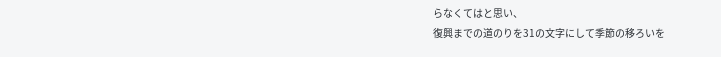らなくてはと思い、
復興までの道のりを31の文字にして季節の移ろいを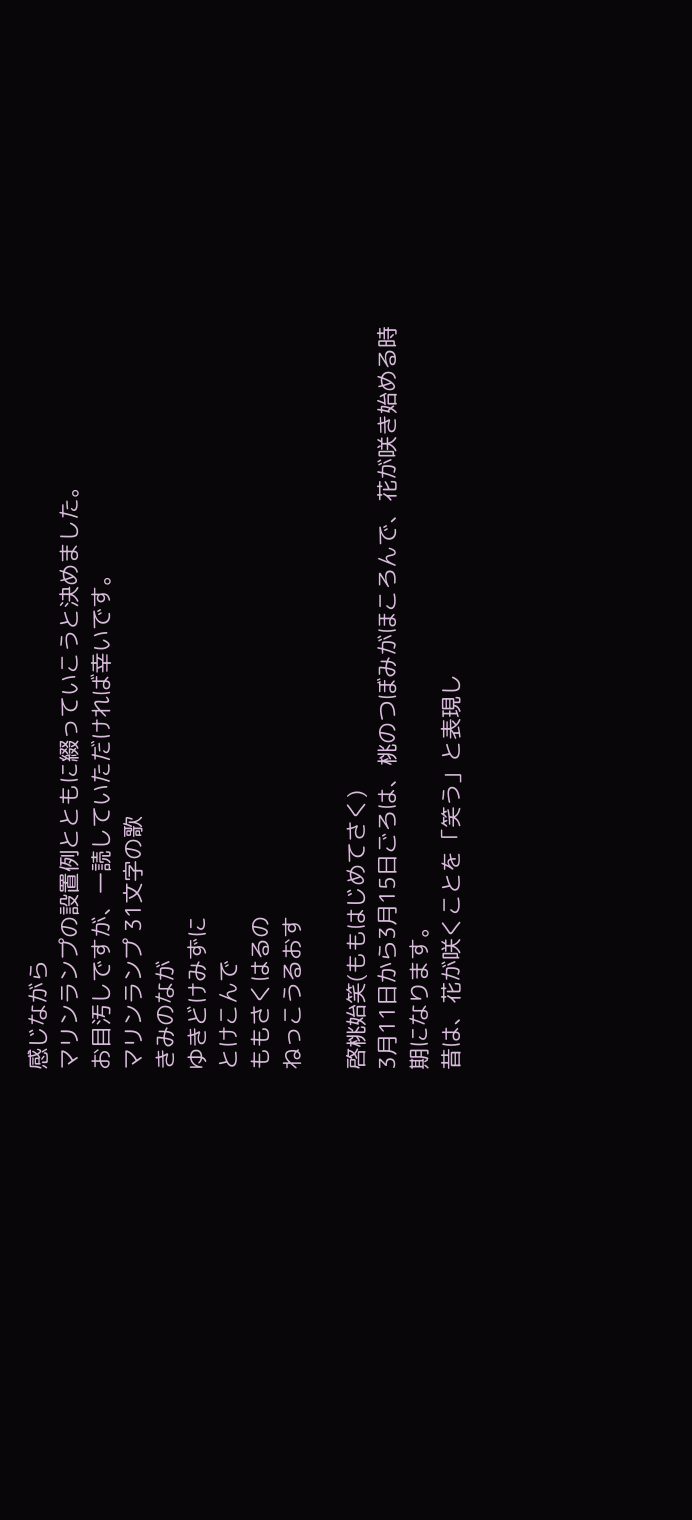感じながら
マリンランプの設置例とともに綴っていこうと決めました。
お目汚しですが、一読していただければ幸いです。
マリンランプ 31文字の歌
きみのなが
ゆきどけみずに
とけこんで
ももさくはるの
ねっこうるおす

啓桃始笑(ももはじめてさく)
3月11日から3月15日ごろは、桃のつぼみがほころんで、花が咲き始める時期になります。
昔は、花が咲くことを「笑う」と表現し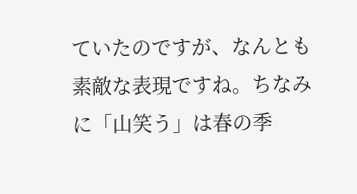ていたのですが、なんとも素敵な表現ですね。ちなみに「山笑う」は春の季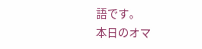語です。
本日のオマ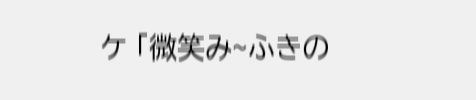ケ 「微笑み~ふきの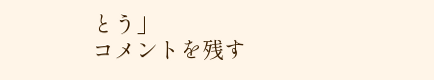とう」
コメントを残す